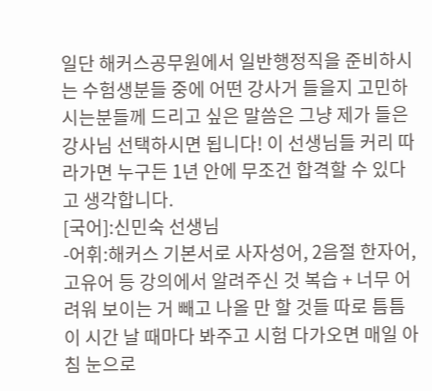일단 해커스공무원에서 일반행정직을 준비하시는 수험생분들 중에 어떤 강사거 들을지 고민하시는분들께 드리고 싶은 말씀은 그냥 제가 들은 강사님 선택하시면 됩니다! 이 선생님들 커리 따라가면 누구든 1년 안에 무조건 합격할 수 있다고 생각합니다.
[국어]:신민숙 선생님
-어휘:해커스 기본서로 사자성어, 2음절 한자어, 고유어 등 강의에서 알려주신 것 복습 + 너무 어려워 보이는 거 빼고 나올 만 할 것들 따로 틈틈이 시간 날 때마다 봐주고 시험 다가오면 매일 아침 눈으로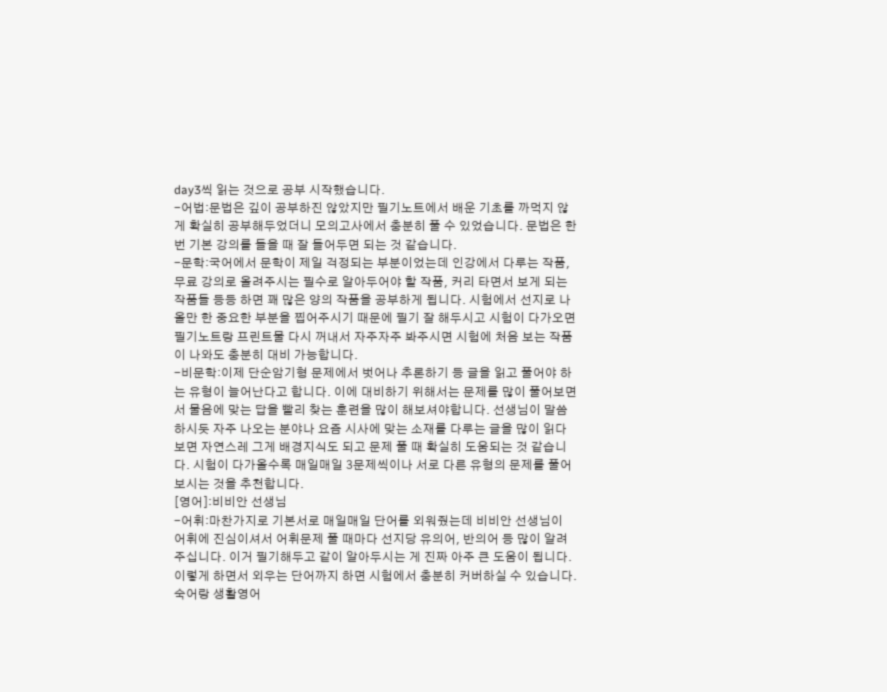day3씩 읽는 것으로 공부 시작했습니다.
-어법:문법은 깊이 공부하진 않았지만 필기노트에서 배운 기초를 까먹지 않게 확실히 공부해두었더니 모의고사에서 충분히 풀 수 있었습니다. 문법은 한 번 기본 강의를 들을 때 잘 들어두면 되는 것 같습니다.
-문학:국어에서 문학이 제일 걱정되는 부분이었는데 인강에서 다루는 작품, 무료 강의로 올려주시는 필수로 알아두어야 할 작품, 커리 타면서 보게 되는 작품들 등등 하면 꽤 많은 양의 작품을 공부하게 됩니다. 시험에서 선지로 나올만 한 중요한 부분을 찝어주시기 때문에 필기 잘 해두시고 시험이 다가오면 필기노트랑 프린트물 다시 꺼내서 자주자주 봐주시면 시험에 처음 보는 작품이 나와도 충분히 대비 가능합니다.
-비문학:이제 단순암기형 문제에서 벗어나 추론하기 등 글을 읽고 풀어야 하는 유형이 늘어난다고 합니다. 이에 대비하기 위해서는 문제를 많이 풀어보면서 물음에 맞는 답을 빨리 찾는 훈련을 많이 해보셔야합니다. 선생님이 말씀하시듯 자주 나오는 분야나 요즘 시사에 맞는 소재를 다루는 글을 많이 읽다보면 자연스레 그게 배경지식도 되고 문제 풀 때 확실히 도움되는 것 같습니다. 시험이 다가올수록 매일매일 3문제씩이나 서로 다른 유형의 문제를 풀어보시는 것을 추천합니다.
[영어]:비비안 선생님
-어휘:마찬가지로 기본서로 매일매일 단어를 외워줬는데 비비안 선생님이 어휘에 진심이셔서 어휘문제 풀 때마다 선지당 유의어, 반의어 등 많이 알려주십니다. 이거 필기해두고 같이 알아두시는 게 진짜 아주 큰 도움이 됩니다. 이렇게 하면서 외우는 단어까지 하면 시험에서 충분히 커버하실 수 있습니다. 숙어랑 생활영어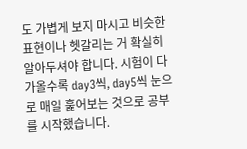도 가볍게 보지 마시고 비슷한 표현이나 헷갈리는 거 확실히 알아두셔야 합니다. 시험이 다가올수록 day3씩, day5씩 눈으로 매일 훑어보는 것으로 공부를 시작했습니다.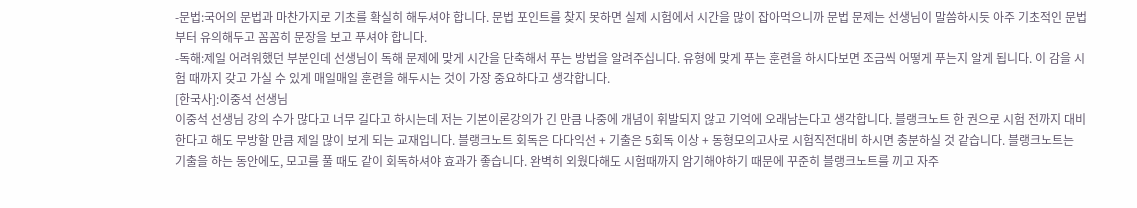-문법:국어의 문법과 마찬가지로 기초를 확실히 해두셔야 합니다. 문법 포인트를 찾지 못하면 실제 시험에서 시간을 많이 잡아먹으니까 문법 문제는 선생님이 말씀하시듯 아주 기초적인 문법부터 유의해두고 꼼꼼히 문장을 보고 푸셔야 합니다.
-독해:제일 어려워했던 부분인데 선생님이 독해 문제에 맞게 시간을 단축해서 푸는 방법을 알려주십니다. 유형에 맞게 푸는 훈련을 하시다보면 조금씩 어떻게 푸는지 알게 됩니다. 이 감을 시험 때까지 갖고 가실 수 있게 매일매일 훈련을 해두시는 것이 가장 중요하다고 생각합니다.
[한국사]:이중석 선생님
이중석 선생님 강의 수가 많다고 너무 길다고 하시는데 저는 기본이론강의가 긴 만큼 나중에 개념이 휘발되지 않고 기억에 오래남는다고 생각합니다. 블랭크노트 한 권으로 시험 전까지 대비한다고 해도 무방할 만큼 제일 많이 보게 되는 교재입니다. 블랭크노트 회독은 다다익선 + 기출은 5회독 이상 + 동형모의고사로 시험직전대비 하시면 충분하실 것 같습니다. 블랭크노트는 기출을 하는 동안에도, 모고를 풀 때도 같이 회독하셔야 효과가 좋습니다. 완벽히 외웠다해도 시험때까지 암기해야하기 때문에 꾸준히 블랭크노트를 끼고 자주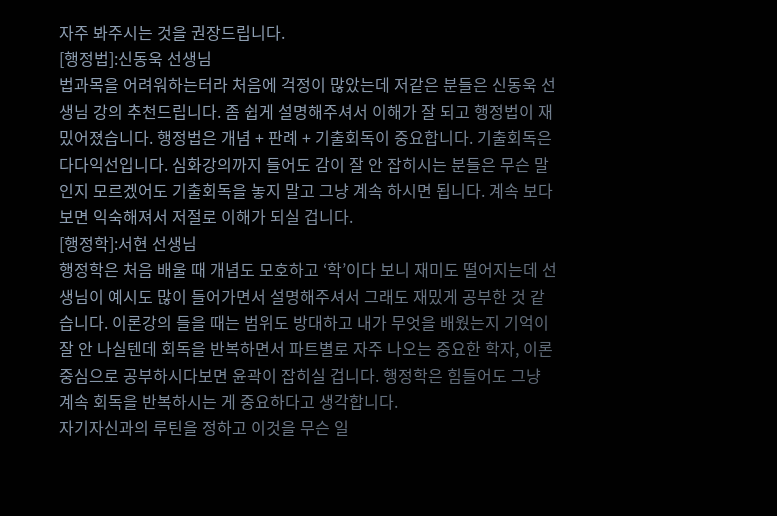자주 봐주시는 것을 권장드립니다.
[행정법]:신동욱 선생님
법과목을 어려워하는터라 처음에 걱정이 많았는데 저같은 분들은 신동욱 선생님 강의 추천드립니다. 좀 쉽게 설명해주셔서 이해가 잘 되고 행정법이 재밌어졌습니다. 행정법은 개념 + 판례 + 기출회독이 중요합니다. 기출회독은 다다익선입니다. 심화강의까지 들어도 감이 잘 안 잡히시는 분들은 무슨 말인지 모르겠어도 기출회독을 놓지 말고 그냥 계속 하시면 됩니다. 계속 보다보면 익숙해져서 저절로 이해가 되실 겁니다.
[행정학]:서현 선생님
행정학은 처음 배울 때 개념도 모호하고 ‘학’이다 보니 재미도 떨어지는데 선생님이 예시도 많이 들어가면서 설명해주셔서 그래도 재밌게 공부한 것 같습니다. 이론강의 들을 때는 범위도 방대하고 내가 무엇을 배웠는지 기억이 잘 안 나실텐데 회독을 반복하면서 파트별로 자주 나오는 중요한 학자, 이론 중심으로 공부하시다보면 윤곽이 잡히실 겁니다. 행정학은 힘들어도 그냥 계속 회독을 반복하시는 게 중요하다고 생각합니다.
자기자신과의 루틴을 정하고 이것을 무슨 일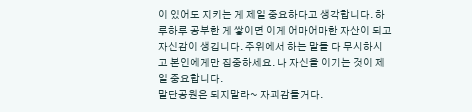이 있어도 지키는 게 제일 중요하다고 생각합니다. 하루하루 공부한 게 쌓이면 이게 어마어마한 자산이 되고 자신감이 생깁니다. 주위에서 하는 말들 다 무시하시고 본인에게만 집중하세요. 나 자신을 이기는 것이 제일 중요합니다.
말단공원은 되지말라~ 자괴감들거다.